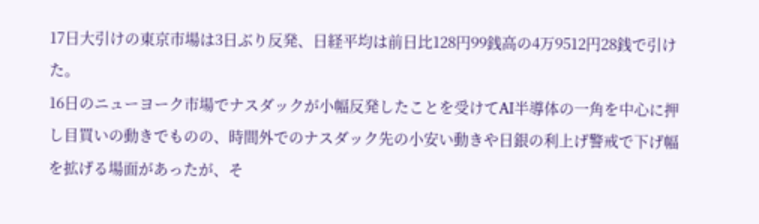17日大引けの東京市場は3日ぶり反発、日経平均は前日比128円99銭高の4万9512円28銭で引けた。
16日のニューヨーク市場でナスダックが小幅反発したことを受けてAI半導体の一角を中心に押し目買いの動きでものの、時間外でのナスダック先の小安い動きや日銀の利上げ警戒で下げ幅を拡げる場面があったが、そ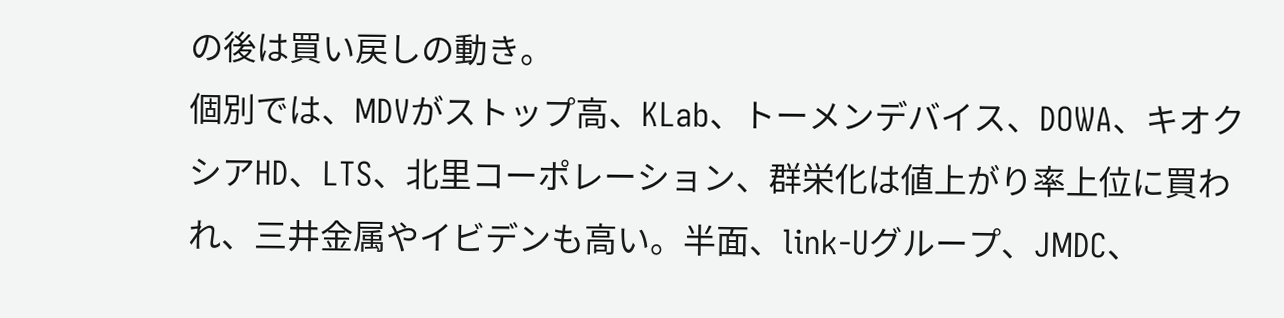の後は買い戻しの動き。
個別では、MDVがストップ高、KLab、トーメンデバイス、DOWA、キオクシアHD、LTS、北里コーポレーション、群栄化は値上がり率上位に買われ、三井金属やイビデンも高い。半面、link-Uグループ、JMDC、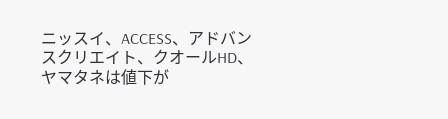ニッスイ、ACCESS、アドバンスクリエイト、クオールHD、ヤマタネは値下が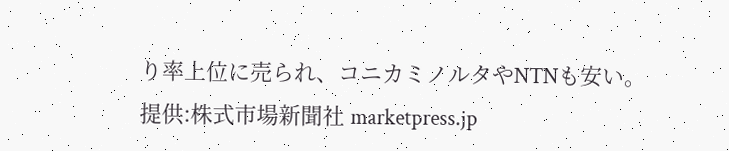り率上位に売られ、コニカミノルタやNTNも安い。
提供:株式市場新聞社 marketpress.jp